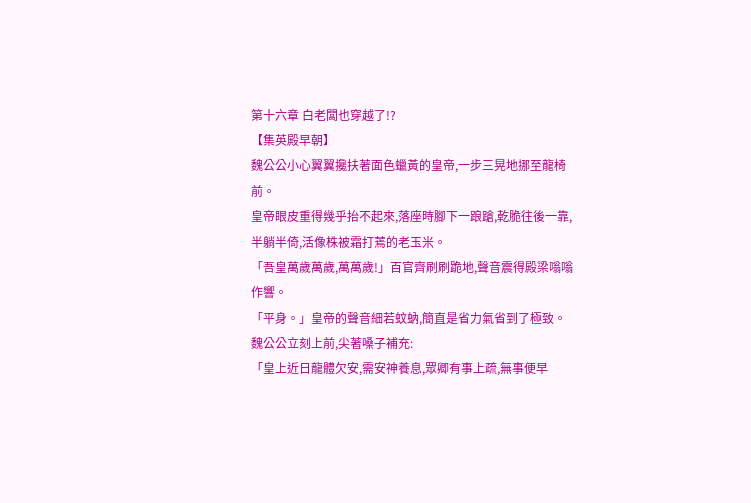第十六章 白老闆也穿越了!?
【集英殿早朝】
魏公公小心翼翼攙扶著面色蠟黃的皇帝,一步三晃地挪至龍椅前。
皇帝眼皮重得幾乎抬不起來,落座時腳下一踉蹌,乾脆往後一靠,半躺半倚,活像株被霜打蔫的老玉米。
「吾皇萬歲萬歲,萬萬歲!」百官齊刷刷跪地,聲音震得殿梁嗡嗡作響。
「平身。」皇帝的聲音細若蚊蚋,簡直是省力氣省到了極致。
魏公公立刻上前,尖著嗓子補充:
「皇上近日龍體欠安,需安神養息,眾卿有事上疏,無事便早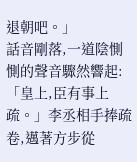退朝吧。」
話音剛落,一道陰惻惻的聲音驟然響起:
「皇上,臣有事上疏。」李丞相手捧疏卷,邁著方步從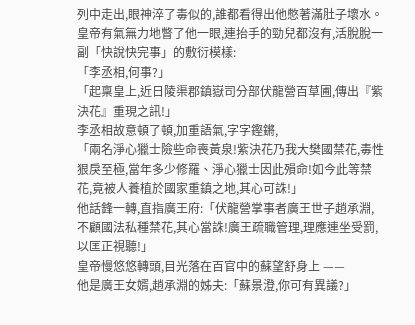列中走出,眼神淬了毒似的,誰都看得出他憋著滿肚子壞水。
皇帝有氣無力地瞥了他一眼,連抬手的勁兒都沒有,活脫脫一副「快說快完事」的敷衍模樣:
「李丞相,何事?」
「起稟皇上,近日陵渠郡鎮嶽司分部伏龍營百草圃,傳出『紫決花』重現之訊!」
李丞相故意頓了頓,加重語氣,字字鏗鏘,
「兩名淨心獵士險些命喪黃泉!紫決花乃我大樊國禁花,毒性狠戾至極,當年多少修羅、淨心獵士因此殞命!如今此等禁花,竟被人養植於國家重鎮之地,其心可誅!」
他話鋒一轉,直指廣王府:「伏龍營掌事者廣王世子趙承淵,不顧國法私種禁花,其心當誅!廣王疏職管理,理應連坐受罰,以匡正視聽!」
皇帝慢悠悠轉頭,目光落在百官中的蘇望舒身上 ——
他是廣王女婿,趙承淵的姊夫:「蘇景澄,你可有異議?」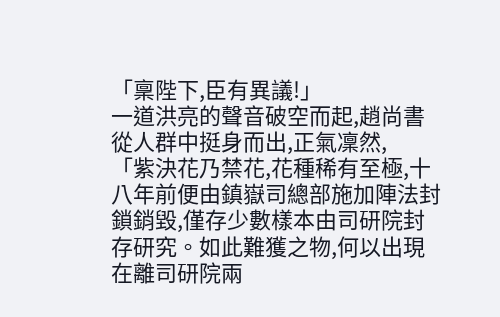「稟陛下,臣有異議!」
一道洪亮的聲音破空而起,趙尚書從人群中挺身而出,正氣凜然,
「紫決花乃禁花,花種稀有至極,十八年前便由鎮嶽司總部施加陣法封鎖銷毀,僅存少數樣本由司研院封存研究。如此難獲之物,何以出現在離司研院兩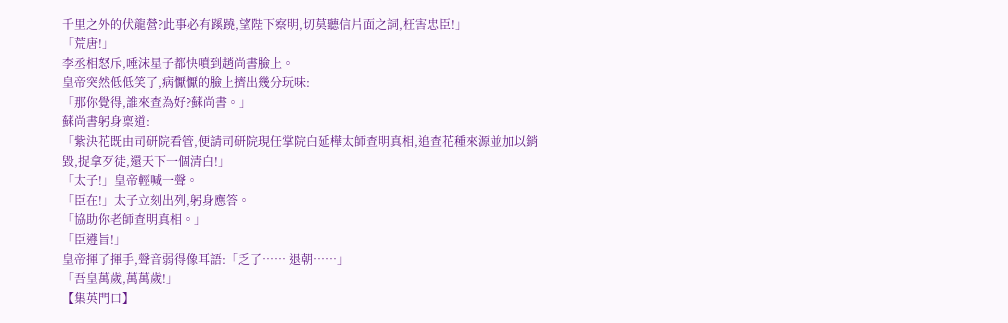千里之外的伏龍營?此事必有蹊蹺,望陛下察明,切莫聽信片面之詞,枉害忠臣!」
「荒唐!」
李丞相怒斥,唾沫星子都快噴到趙尚書臉上。
皇帝突然低低笑了,病懨懨的臉上擠出幾分玩味:
「那你覺得,誰來查為好?蘇尚書。」
蘇尚書躬身稟道:
「紫決花既由司研院看管,便請司研院現任掌院白延樺太師查明真相,追查花種來源並加以銷毀,捉拿歹徒,還天下一個清白!」
「太子!」皇帝輕喊一聲。
「臣在!」太子立刻出列,躬身應答。
「協助你老師查明真相。」
「臣遵旨!」
皇帝揮了揮手,聲音弱得像耳語:「乏了…… 退朝……」
「吾皇萬歲,萬萬歲!」
【集英門口】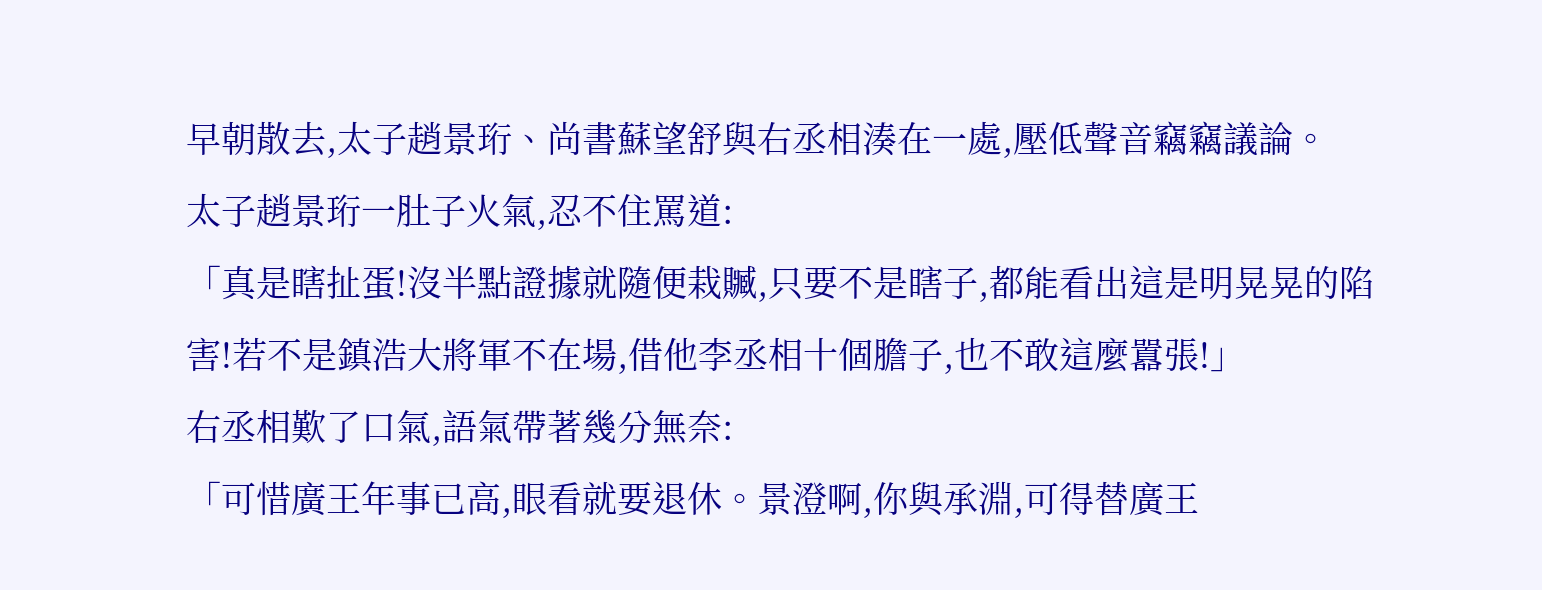早朝散去,太子趙景珩、尚書蘇望舒與右丞相湊在一處,壓低聲音竊竊議論。
太子趙景珩一肚子火氣,忍不住罵道:
「真是瞎扯蛋!沒半點證據就隨便栽贓,只要不是瞎子,都能看出這是明晃晃的陷害!若不是鎮浩大將軍不在場,借他李丞相十個膽子,也不敢這麼囂張!」
右丞相歎了口氣,語氣帶著幾分無奈:
「可惜廣王年事已高,眼看就要退休。景澄啊,你與承淵,可得替廣王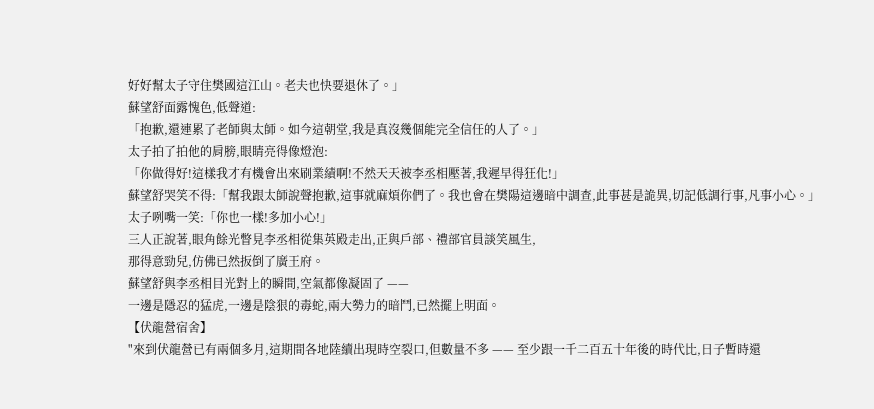好好幫太子守住樊國這江山。老夫也快要退休了。」
蘇望舒面露愧色,低聲道:
「抱歉,還連累了老師與太師。如今這朝堂,我是真沒幾個能完全信任的人了。」
太子拍了拍他的肩膀,眼睛亮得像燈泡:
「你做得好!這樣我才有機會出來刷業績啊!不然天天被李丞相壓著,我遲早得狂化!」
蘇望舒哭笑不得:「幫我跟太師說聲抱歉,這事就麻煩你們了。我也會在樊陽這邊暗中調查,此事甚是詭異,切記低調行事,凡事小心。」
太子咧嘴一笑:「你也一樣!多加小心!」
三人正說著,眼角餘光瞥見李丞相從集英殿走出,正與戶部、禮部官員談笑風生,
那得意勁兒,仿佛已然扳倒了廣王府。
蘇望舒與李丞相目光對上的瞬間,空氣都像凝固了 ——
一邊是隱忍的猛虎,一邊是陰狠的毒蛇,兩大勢力的暗鬥,已然擺上明面。
【伏龍營宿舍】
"來到伏龍營已有兩個多月,這期間各地陸續出現時空裂口,但數量不多 —— 至少跟一千二百五十年後的時代比,日子暫時還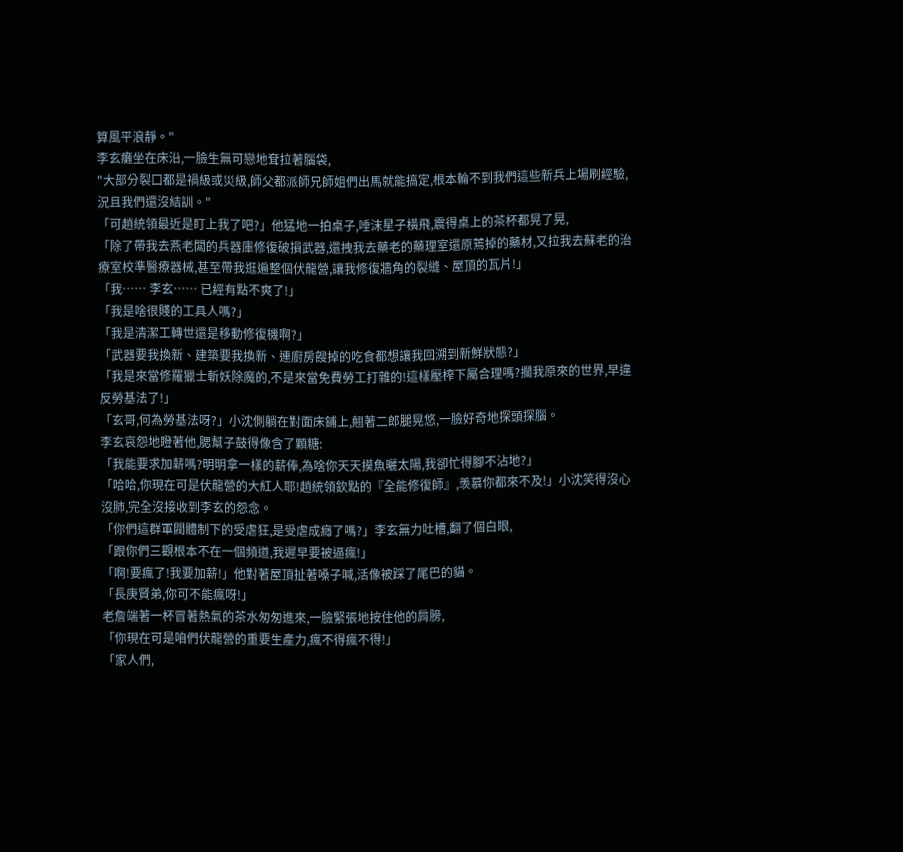算風平浪靜。"
李玄癱坐在床沿,一臉生無可戀地耷拉著腦袋,
"大部分裂口都是禍級或災級,師父都派師兄師姐們出馬就能搞定,根本輪不到我們這些新兵上場刷經驗,況且我們還沒結訓。"
「可趙統領最近是盯上我了吧?」他猛地一拍桌子,唾沫星子橫飛,震得桌上的茶杯都晃了晃,
「除了帶我去燕老闆的兵器庫修復破損武器,還拽我去藥老的藥理室還原蔫掉的藥材,又拉我去蘇老的治療室校準醫療器械,甚至帶我逛遍整個伏龍營,讓我修復牆角的裂縫、屋頂的瓦片!」
「我…… 李玄…… 已經有點不爽了!」
「我是啥很賤的工具人嗎?」
「我是清潔工轉世還是移動修復機啊?」
「武器要我換新、建築要我換新、連廚房餿掉的吃食都想讓我回溯到新鮮狀態?」
「我是來當修羅獵士斬妖除魔的,不是來當免費勞工打雜的!這樣壓榨下屬合理嗎?擱我原來的世界,早違反勞基法了!」
「玄哥,何為勞基法呀?」小沈側躺在對面床鋪上,翹著二郎腿晃悠,一臉好奇地探頭探腦。
李玄哀怨地瞪著他,腮幫子鼓得像含了顆糖:
「我能要求加薪嗎?明明拿一樣的薪俸,為啥你天天摸魚曬太陽,我卻忙得腳不沾地?」
「哈哈,你現在可是伏龍營的大紅人耶!趙統領欽點的『全能修復師』,羡慕你都來不及!」小沈笑得沒心沒肺,完全沒接收到李玄的怨念。
「你們這群軍閥體制下的受虐狂,是受虐成癮了嗎?」李玄無力吐槽,翻了個白眼,
「跟你們三觀根本不在一個頻道,我遲早要被逼瘋!」
「啊!要瘋了!我要加薪!」他對著屋頂扯著嗓子喊,活像被踩了尾巴的貓。
「長庚賢弟,你可不能瘋呀!」
老詹端著一杯冒著熱氣的茶水匆匆進來,一臉緊張地按住他的肩膀,
「你現在可是咱們伏龍營的重要生產力,瘋不得瘋不得!」
「家人們,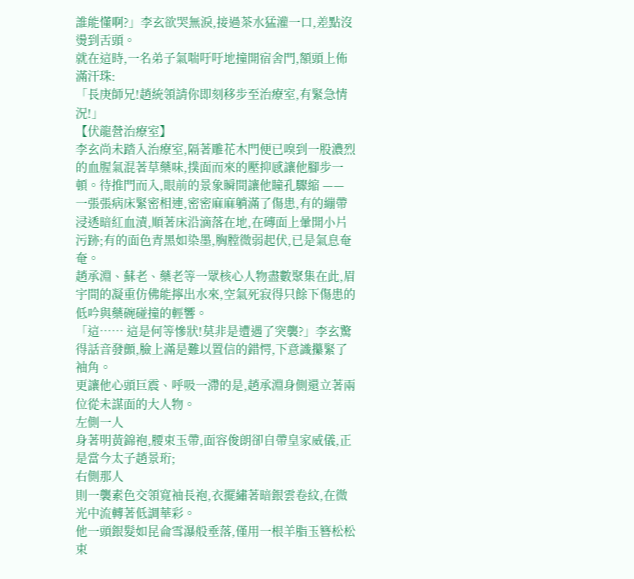誰能懂啊?」李玄欲哭無淚,接過茶水猛灌一口,差點沒燙到舌頭。
就在這時,一名弟子氣喘吁吁地撞開宿舍門,額頭上佈滿汗珠:
「長庚師兄!趙統領請你即刻移步至治療室,有緊急情況!」
【伏龍營治療室】
李玄尚未踏入治療室,隔著雕花木門便已嗅到一股濃烈的血腥氣混著草藥味,撲面而來的壓抑感讓他腳步一頓。待推門而入,眼前的景象瞬間讓他瞳孔驟縮 ——
一張張病床緊密相連,密密麻麻躺滿了傷患,有的繃帶浸透暗紅血漬,順著床沿滴落在地,在磚面上暈開小片污跡;有的面色青黑如染墨,胸膛微弱起伏,已是氣息奄奄。
趙承淵、蘇老、藥老等一眾核心人物盡數聚集在此,眉宇間的凝重仿佛能擰出水來,空氣死寂得只餘下傷患的低吟與藥碗碰撞的輕響。
「這…… 這是何等慘狀!莫非是遭遇了突襲?」李玄驚得話音發顫,臉上滿是難以置信的錯愕,下意識攥緊了袖角。
更讓他心頭巨震、呼吸一滯的是,趙承淵身側還立著兩位從未謀面的大人物。
左側一人
身著明黃錦袍,腰束玉帶,面容俊朗卻自帶皇家威儀,正是當今太子趙景珩;
右側那人
則一襲素色交領寬袖長袍,衣擺繡著暗銀雲卷紋,在微光中流轉著低調華彩。
他一頭銀髮如昆侖雪瀑般垂落,僅用一根羊脂玉簪松松束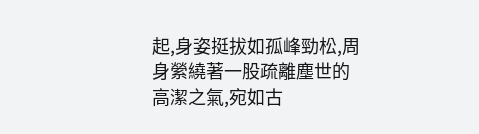起,身姿挺拔如孤峰勁松,周身縈繞著一股疏離塵世的高潔之氣,宛如古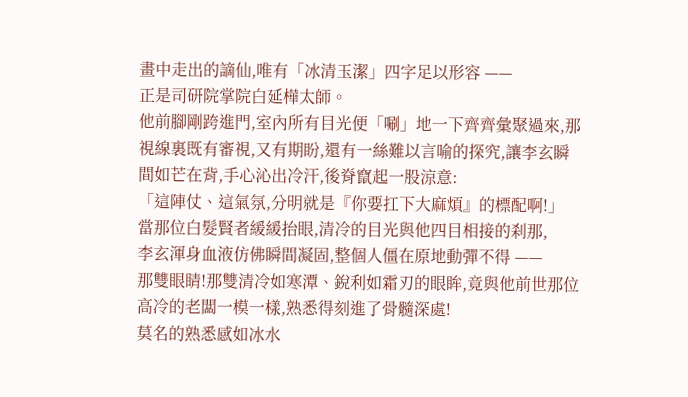畫中走出的謫仙,唯有「冰清玉潔」四字足以形容 ——
正是司研院掌院白延樺太師。
他前腳剛跨進門,室內所有目光便「唰」地一下齊齊彙聚過來,那視線裏既有審視,又有期盼,還有一絲難以言喻的探究,讓李玄瞬間如芒在背,手心沁出冷汗,後脊竄起一股涼意:
「這陣仗、這氣氛,分明就是『你要扛下大麻煩』的標配啊!」
當那位白髮賢者緩緩抬眼,清冷的目光與他四目相接的刹那,
李玄渾身血液仿佛瞬間凝固,整個人僵在原地動彈不得 ——
那雙眼睛!那雙清冷如寒潭、銳利如霜刃的眼眸,竟與他前世那位高冷的老闆一模一樣,熟悉得刻進了骨髓深處!
莫名的熟悉感如冰水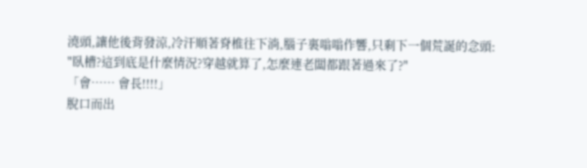澆頭,讓他後背發涼,冷汗順著脊椎往下淌,腦子裏嗡嗡作響,只剩下一個荒誕的念頭:
"臥槽?這到底是什麼情況?穿越就算了,怎麼連老闆都跟著過來了?"
「會…… 會長!!!!」
脫口而出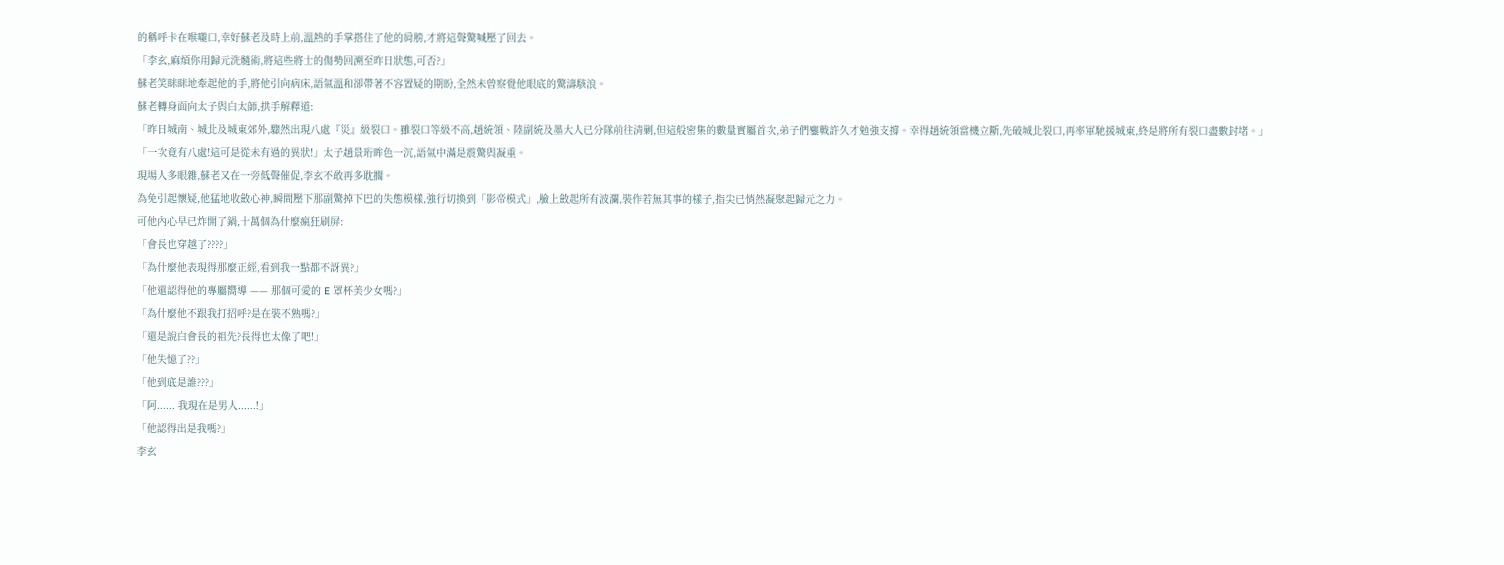的稱呼卡在喉嚨口,幸好蘇老及時上前,溫熱的手掌搭住了他的肩膀,才將這聲驚喊壓了回去。
「李玄,麻煩你用歸元洗髓術,將這些將士的傷勢回溯至昨日狀態,可否?」
蘇老笑眯眯地牽起他的手,將他引向病床,語氣溫和卻帶著不容置疑的期盼,全然未曾察覺他眼底的驚濤駭浪。
蘇老轉身面向太子與白太師,拱手解釋道:
「昨日城南、城北及城東郊外,驟然出現八處『災』級裂口。雖裂口等級不高,趙統領、陸副統及墨大人已分隊前往清剿,但這般密集的數量實屬首次,弟子們鏖戰許久才勉強支撐。幸得趙統領當機立斷,先破城北裂口,再率軍馳援城東,終是將所有裂口盡數封堵。」
「一次竟有八處!這可是從未有過的異狀!」太子趙景珩眸色一沉,語氣中滿是震驚與凝重。
現場人多眼雜,蘇老又在一旁低聲催促,李玄不敢再多耽擱。
為免引起懷疑,他猛地收斂心神,瞬間壓下那副驚掉下巴的失態模樣,強行切換到「影帝模式」,臉上斂起所有波瀾,裝作若無其事的樣子,指尖已悄然凝聚起歸元之力。
可他內心早已炸開了鍋,十萬個為什麼瘋狂刷屏:
「會長也穿越了????」
「為什麼他表現得那麼正經,看到我一點都不訝異?」
「他還認得他的專屬嚮導 —— 那個可愛的 E 罩杯美少女嗎?」
「為什麼他不跟我打招呼?是在裝不熟嗎?」
「還是說白會長的祖先?長得也太像了吧!」
「他失憶了??」
「他到底是誰???」
「阿...... 我現在是男人......!」
「他認得出是我嗎?」
李玄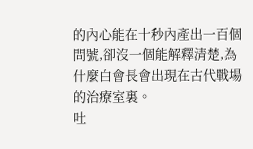的內心能在十秒內產出一百個問號,卻沒一個能解釋清楚,為什麼白會長會出現在古代戰場的治療室裏。
吐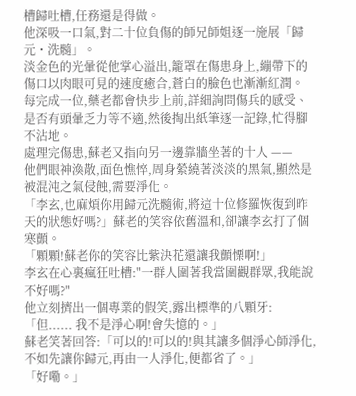槽歸吐槽,任務還是得做。
他深吸一口氣,對二十位負傷的師兄師姐逐一施展「歸元・洗髓」。
淡金色的光暈從他掌心溢出,籠罩在傷患身上,繃帶下的傷口以肉眼可見的速度癒合,蒼白的臉色也漸漸紅潤。
每完成一位,藥老都會快步上前,詳細詢問傷兵的感受、是否有頭暈乏力等不適,然後掏出紙筆逐一記錄,忙得腳不沾地。
處理完傷患,蘇老又指向另一邊靠牆坐著的十人 ——
他們眼神渙散,面色憔悴,周身縈繞著淡淡的黑氣,顯然是被混沌之氣侵蝕,需要淨化。
「李玄,也麻煩你用歸元洗髓術,將這十位修羅恢復到昨天的狀態好嗎?」蘇老的笑容依舊溫和,卻讓李玄打了個寒顫。
「顆顆!蘇老你的笑容比紫決花還讓我顫慄啊!」
李玄在心裏瘋狂吐槽:"一群人圍著我當圍觀群眾,我能說不好嗎?"
他立刻擠出一個專業的假笑,露出標準的八顆牙:
「但...... 我不是淨心啊!會失憶的。」
蘇老笑著回答:「可以的!可以的!與其讓多個淨心師淨化,不如先讓你歸元,再由一人淨化,便都省了。」
「好嘞。」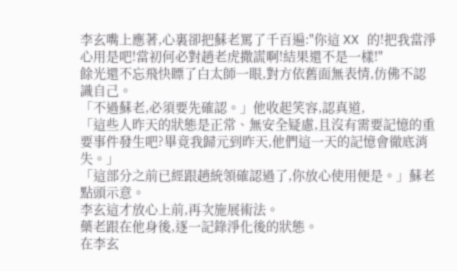李玄嘴上應著,心裏卻把蘇老罵了千百遍:"你這 XX 的!把我當淨心用是吧!當初何必對趙老虎撒謊啊!結果還不是一樣!"
餘光還不忘飛快瞟了白太師一眼,對方依舊面無表情,仿佛不認識自己。
「不過蘇老,必須要先確認。」他收起笑容,認真道,
「這些人昨天的狀態是正常、無安全疑慮,且沒有需要記憶的重要事件發生吧?畢竟我歸元到昨天,他們這一天的記憶會徹底消失。」
「這部分之前已經跟趙統領確認過了,你放心使用便是。」蘇老點頭示意。
李玄這才放心上前,再次施展術法。
藥老跟在他身後,逐一記錄淨化後的狀態。
在李玄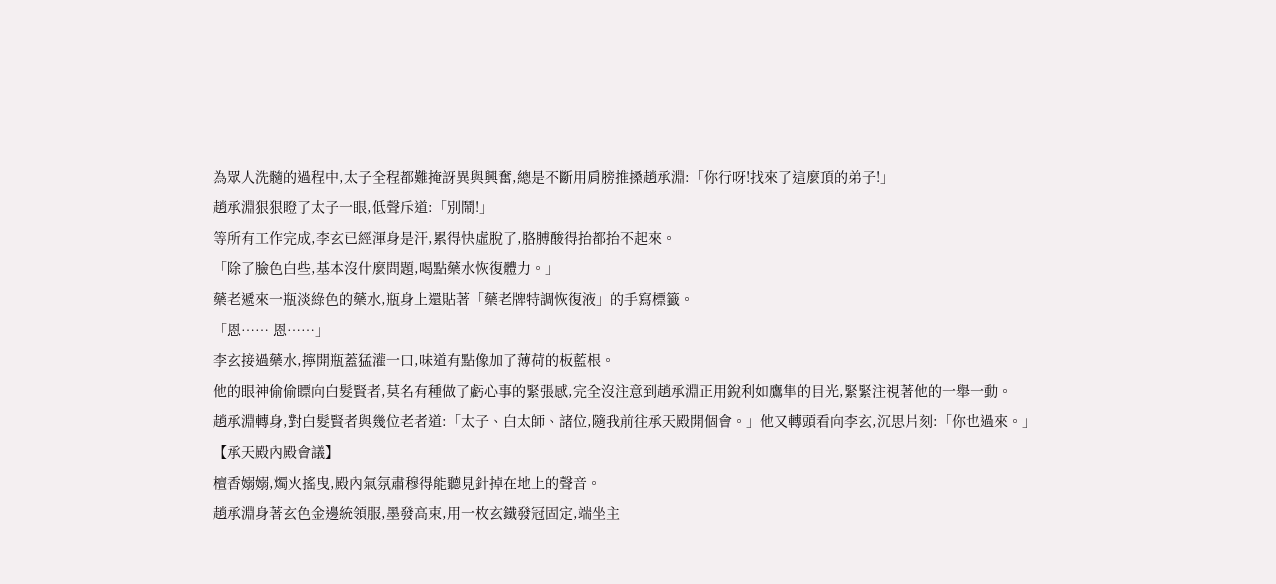為眾人洗髓的過程中,太子全程都難掩訝異與興奮,總是不斷用肩膀推搡趙承淵:「你行呀!找來了這麼頂的弟子!」
趙承淵狠狠瞪了太子一眼,低聲斥道:「別鬧!」
等所有工作完成,李玄已經渾身是汗,累得快虛脫了,胳膊酸得抬都抬不起來。
「除了臉色白些,基本沒什麼問題,喝點藥水恢復體力。」
藥老遞來一瓶淡綠色的藥水,瓶身上還貼著「藥老牌特調恢復液」的手寫標籤。
「恩…… 恩……」
李玄接過藥水,擰開瓶蓋猛灌一口,味道有點像加了薄荷的板藍根。
他的眼神偷偷瞟向白髮賢者,莫名有種做了虧心事的緊張感,完全沒注意到趙承淵正用銳利如鷹隼的目光,緊緊注視著他的一舉一動。
趙承淵轉身,對白髮賢者與幾位老者道:「太子、白太師、諸位,隨我前往承天殿開個會。」他又轉頭看向李玄,沉思片刻:「你也過來。」
【承天殿內殿會議】
檀香嫋嫋,燭火搖曳,殿內氣氛肅穆得能聽見針掉在地上的聲音。
趙承淵身著玄色金邊統領服,墨發高束,用一枚玄鐵發冠固定,端坐主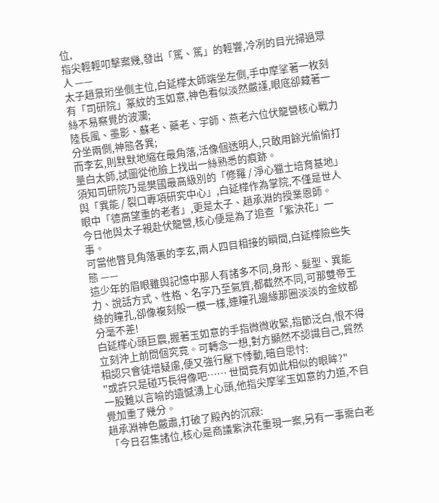位,
指尖輕輕叩擊案幾,發出「篤、篤」的輕響,冷冽的目光掃過眾人 ——
太子趙景珩坐側主位,白延樺太師端坐左側,手中摩挲著一枚刻有「司研院」篆紋的玉如意,神色看似淡然嚴謹,眼底卻藏著一絲不易察覺的波瀾;
陸長風、墨影、蘇老、藥老、宇師、燕老六位伏龍營核心戰力分坐兩側,神態各異;
而李玄,則默默地縮在最角落,活像個透明人,只敢用餘光偷偷打量白太師,試圖從他臉上找出一絲熟悉的痕跡。
須知司研院乃是樊國最高級別的「修羅 / 淨心獵士培育基地」與「異能 / 裂口專項研究中心」,白延樺作為掌院,不僅是世人眼中「德高望重的老者」,更是太子、趙承淵的授業恩師。
今日他與太子親赴伏龍營,核心便是為了追查「紫決花」一事。
可當他瞥見角落裏的李玄,兩人四目相接的瞬間,白延樺險些失態 ——
這少年的眉眼雖與記憶中那人有諸多不同,身形、髮型、異能力、說話方式、性格、名字乃至氣質,都截然不同,可那雙帝王綠的瞳孔,卻像複刻般一模一樣,連瞳孔邊緣那圈淡淡的金紋都分毫不差!
白延樺心頭巨震,握著玉如意的手指微微收緊,指節泛白,恨不得立刻沖上前問個究竟。可轉念一想,對方顯然不認識自己,貿然相認只會徒增疑慮,便又強行壓下悸動,暗自思忖:
"或許只是碰巧長得像吧…… 世間竟有如此相似的眼眸?"
一股難以言喻的遺憾湧上心頭,他指尖摩挲玉如意的力道,不自覺加重了幾分。
趙承淵神色嚴肅,打破了殿內的沉寂:
「今日召集諸位,核心是商議紫決花重現一案,另有一事需白老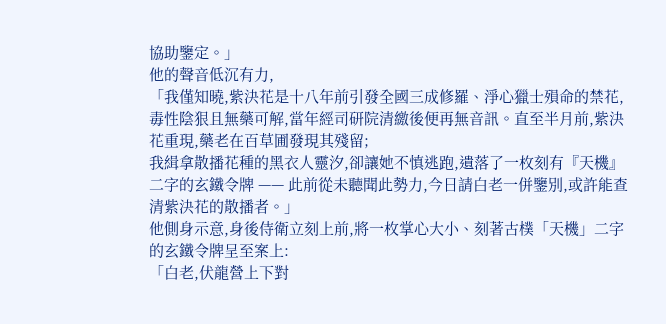協助鑒定。」
他的聲音低沉有力,
「我僅知曉,紫決花是十八年前引發全國三成修羅、淨心獵士殞命的禁花,毒性陰狠且無藥可解,當年經司研院清繳後便再無音訊。直至半月前,紫決花重現,藥老在百草圃發現其殘留;
我緝拿散播花種的黑衣人靈汐,卻讓她不慎逃跑,遺落了一枚刻有『天機』二字的玄鐵令牌 —— 此前從未聽聞此勢力,今日請白老一併鑒別,或許能查清紫決花的散播者。」
他側身示意,身後侍衛立刻上前,將一枚掌心大小、刻著古樸「天機」二字的玄鐵令牌呈至案上:
「白老,伏龍營上下對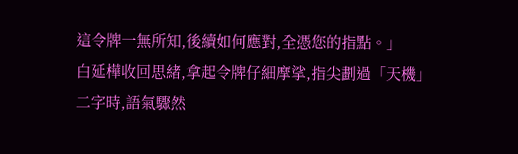這令牌一無所知,後續如何應對,全憑您的指點。」
白延樺收回思緒,拿起令牌仔細摩挲,指尖劃過「天機」二字時,語氣驟然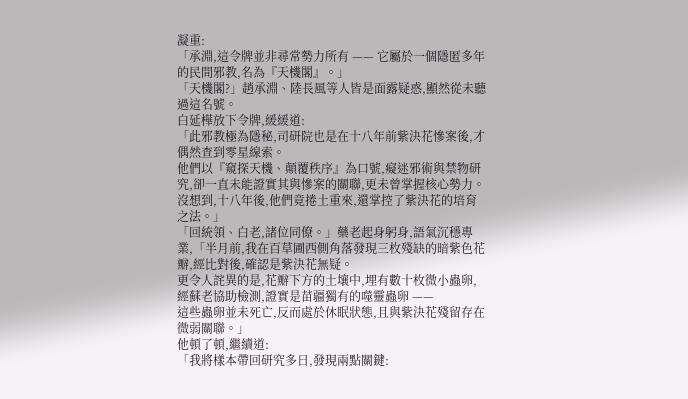凝重:
「承淵,這令牌並非尋常勢力所有 —— 它屬於一個隱匿多年的民間邪教,名為『天機閣』。」
「天機閣?」趙承淵、陸長風等人皆是面露疑惑,顯然從未聽過這名號。
白延樺放下令牌,緩緩道:
「此邪教極為隱秘,司研院也是在十八年前紫決花慘案後,才偶然查到零星線索。
他們以『窺探天機、顛覆秩序』為口號,癡迷邪術與禁物研究,卻一直未能證實其與慘案的關聯,更未曾掌握核心勢力。沒想到,十八年後,他們竟捲土重來,還掌控了紫決花的培育之法。」
「回統領、白老,諸位同僚。」藥老起身躬身,語氣沉穩專業,「半月前,我在百草圃西側角落發現三枚殘缺的暗紫色花瓣,經比對後,確認是紫決花無疑。
更令人詫異的是,花瓣下方的土壤中,埋有數十枚微小蟲卵,經蘇老協助檢測,證實是苗疆獨有的噬靈蟲卵 ——
這些蟲卵並未死亡,反而處於休眠狀態,且與紫決花殘留存在微弱關聯。」
他頓了頓,繼續道:
「我將樣本帶回研究多日,發現兩點關鍵: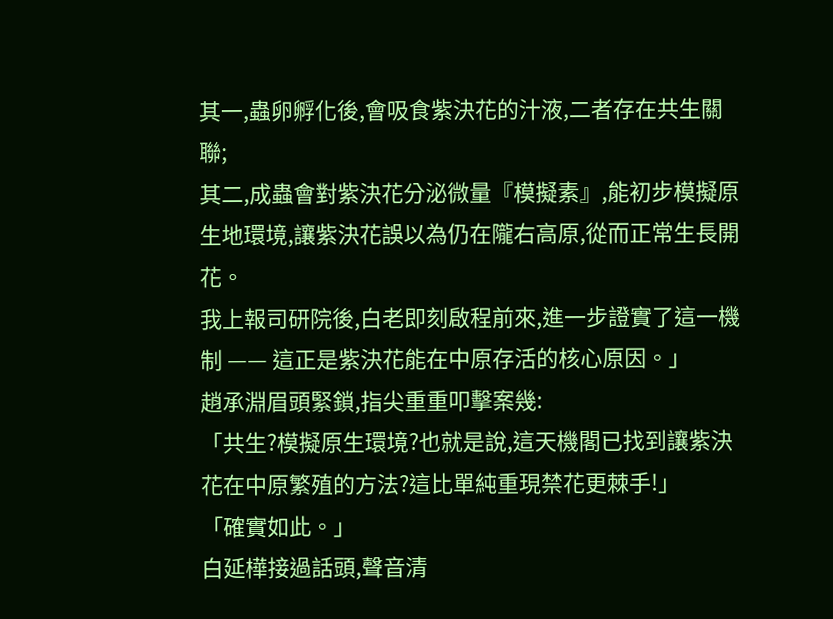其一,蟲卵孵化後,會吸食紫決花的汁液,二者存在共生關聯;
其二,成蟲會對紫決花分泌微量『模擬素』,能初步模擬原生地環境,讓紫決花誤以為仍在隴右高原,從而正常生長開花。
我上報司研院後,白老即刻啟程前來,進一步證實了這一機制 —— 這正是紫決花能在中原存活的核心原因。」
趙承淵眉頭緊鎖,指尖重重叩擊案幾:
「共生?模擬原生環境?也就是說,這天機閣已找到讓紫決花在中原繁殖的方法?這比單純重現禁花更棘手!」
「確實如此。」
白延樺接過話頭,聲音清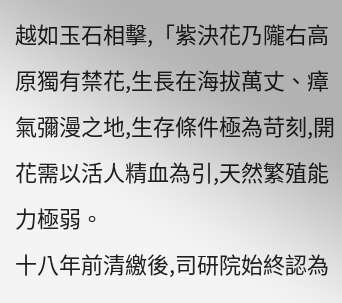越如玉石相擊,「紫決花乃隴右高原獨有禁花,生長在海拔萬丈、瘴氣彌漫之地,生存條件極為苛刻,開花需以活人精血為引,天然繁殖能力極弱。
十八年前清繳後,司研院始終認為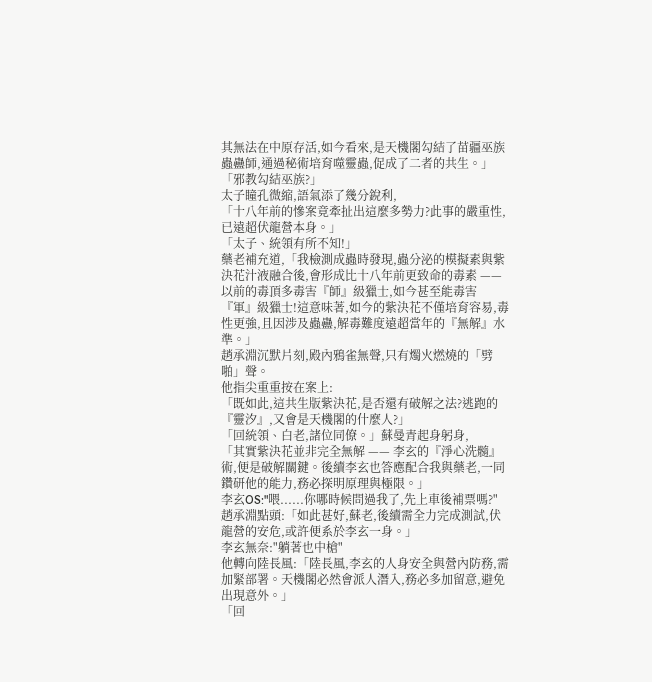其無法在中原存活,如今看來,是天機閣勾結了苗疆巫族蟲蠱師,通過秘術培育噬靈蟲,促成了二者的共生。」
「邪教勾結巫族?」
太子瞳孔微縮,語氣添了幾分銳利,
「十八年前的慘案竟牽扯出這麼多勢力?此事的嚴重性,已遠超伏龍營本身。」
「太子、統領有所不知!」
藥老補充道,「我檢測成蟲時發現,蟲分泌的模擬素與紫決花汁液融合後,會形成比十八年前更致命的毒素 ——
以前的毒頂多毒害『師』級獵士,如今甚至能毒害『軍』級獵士!這意味著,如今的紫決花不僅培育容易,毒性更強,且因涉及蟲蠱,解毒難度遠超當年的『無解』水準。」
趙承淵沉默片刻,殿內鴉雀無聲,只有燭火燃燒的「劈啪」聲。
他指尖重重按在案上:
「既如此,這共生版紫決花,是否還有破解之法?逃跑的『靈汐』,又會是天機閣的什麼人?」
「回統領、白老,諸位同僚。」蘇曼青起身躬身,
「其實紫決花並非完全無解 —— 李玄的『淨心洗髓』術,便是破解關鍵。後續李玄也答應配合我與藥老,一同鑽研他的能力,務必探明原理與極限。」
李玄OS:"喂......你哪時候問過我了,先上車後補票嗎?"
趙承淵點頭:「如此甚好,蘇老,後續需全力完成測試,伏龍營的安危,或許便系於李玄一身。」
李玄無奈:"躺著也中槍"
他轉向陸長風:「陸長風,李玄的人身安全與營內防務,需加緊部署。天機閣必然會派人潛入,務必多加留意,避免出現意外。」
「回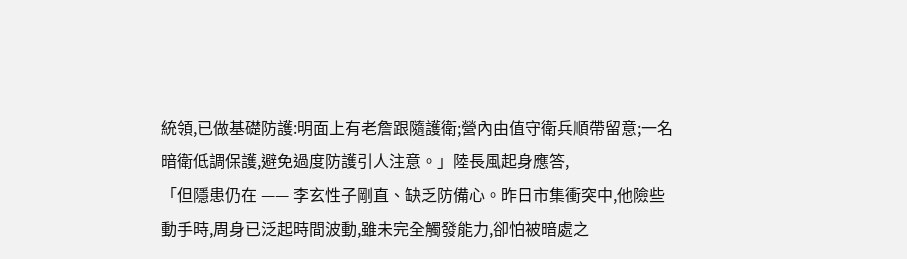統領,已做基礎防護:明面上有老詹跟隨護衛;營內由值守衛兵順帶留意;一名暗衛低調保護,避免過度防護引人注意。」陸長風起身應答,
「但隱患仍在 —— 李玄性子剛直、缺乏防備心。昨日市集衝突中,他險些動手時,周身已泛起時間波動,雖未完全觸發能力,卻怕被暗處之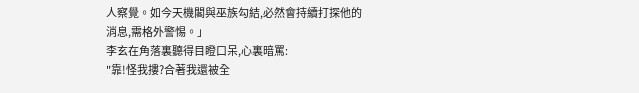人察覺。如今天機閣與巫族勾結,必然會持續打探他的消息,需格外警惕。」
李玄在角落裏聽得目瞪口呆,心裏暗罵:
"靠!怪我摟?合著我還被全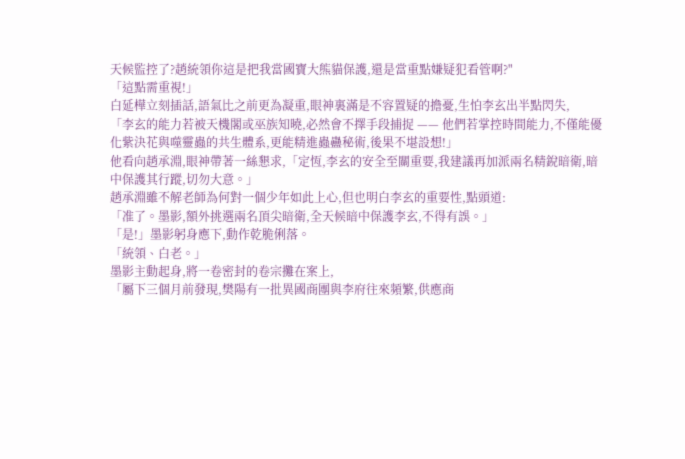天候監控了?趙統領你這是把我當國寶大熊貓保護,還是當重點嫌疑犯看管啊?"
「這點需重視!」
白延樺立刻插話,語氣比之前更為凝重,眼神裏滿是不容置疑的擔憂,生怕李玄出半點閃失,
「李玄的能力若被天機閣或巫族知曉,必然會不擇手段捕捉 —— 他們若掌控時間能力,不僅能優化紫決花與噬靈蟲的共生體系,更能精進蟲蠱秘術,後果不堪設想!」
他看向趙承淵,眼神帶著一絲懇求,「定恆,李玄的安全至關重要,我建議再加派兩名精銳暗衛,暗中保護其行蹤,切勿大意。」
趙承淵雖不解老師為何對一個少年如此上心,但也明白李玄的重要性,點頭道:
「准了。墨影,額外挑選兩名頂尖暗衛,全天候暗中保護李玄,不得有誤。」
「是!」墨影躬身應下,動作乾脆俐落。
「統領、白老。」
墨影主動起身,將一卷密封的卷宗攤在案上,
「屬下三個月前發現,樊陽有一批異國商團與李府往來頻繁,供應商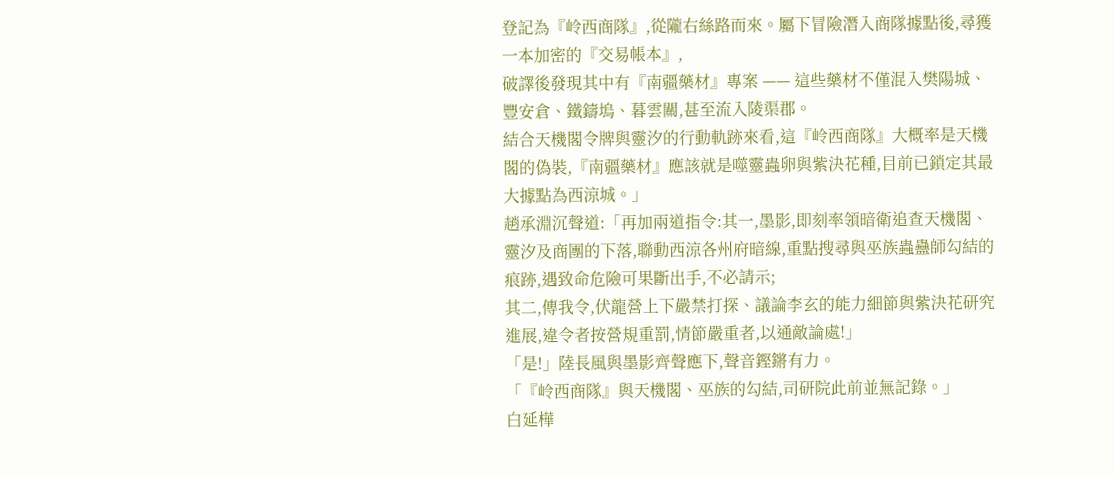登記為『岭西商隊』,從隴右絲路而來。屬下冒險潛入商隊據點後,尋獲一本加密的『交易帳本』,
破譯後發現其中有『南疆藥材』專案 —— 這些藥材不僅混入樊陽城、豐安倉、鐵鑄塢、暮雲關,甚至流入陵渠郡。
結合天機閣令牌與靈汐的行動軌跡來看,這『岭西商隊』大概率是天機閣的偽裝,『南疆藥材』應該就是噬靈蟲卵與紫決花種,目前已鎖定其最大據點為西涼城。」
趙承淵沉聲道:「再加兩道指令:其一,墨影,即刻率領暗衛追查天機閣、靈汐及商團的下落,聯動西涼各州府暗線,重點搜尋與巫族蟲蠱師勾結的痕跡,遇致命危險可果斷出手,不必請示;
其二,傳我令,伏龍營上下嚴禁打探、議論李玄的能力細節與紫決花研究進展,違令者按營規重罰,情節嚴重者,以通敵論處!」
「是!」陸長風與墨影齊聲應下,聲音鏗鏘有力。
「『岭西商隊』與天機閣、巫族的勾結,司研院此前並無記錄。」
白延樺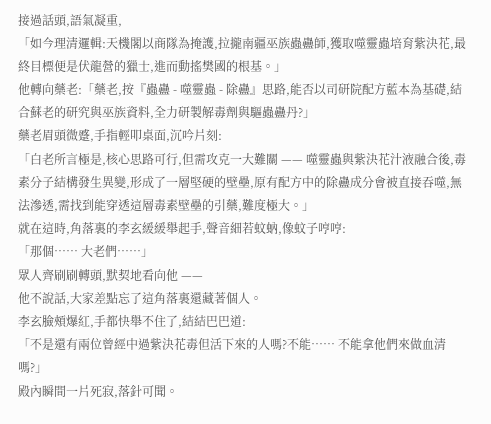接過話頭,語氣凝重,
「如今理清邏輯:天機閣以商隊為掩護,拉攏南疆巫族蟲蠱師,獲取噬靈蟲培育紫決花,最終目標便是伏龍營的獵士,進而動搖樊國的根基。」
他轉向藥老:「藥老,按『蟲蠱 - 噬靈蟲 - 除蠱』思路,能否以司研院配方藍本為基礎,結合蘇老的研究與巫族資料,全力研製解毒劑與驅蟲蠱丹?」
藥老眉頭微蹙,手指輕叩桌面,沉吟片刻:
「白老所言極是,核心思路可行,但需攻克一大難關 —— 噬靈蟲與紫決花汁液融合後,毒素分子結構發生異變,形成了一層堅硬的壁壘,原有配方中的除蠱成分會被直接吞噬,無法滲透,需找到能穿透這層毒素壁壘的引藥,難度極大。」
就在這時,角落裏的李玄緩緩舉起手,聲音細若蚊蚋,像蚊子哼哼:
「那個…… 大老們……」
眾人齊刷刷轉頭,默契地看向他 ——
他不說話,大家差點忘了這角落裏還藏著個人。
李玄臉頰爆紅,手都快舉不住了,結結巴巴道:
「不是還有兩位曾經中過紫決花毒但活下來的人嗎?不能…… 不能拿他們來做血清嗎?」
殿內瞬間一片死寂,落針可聞。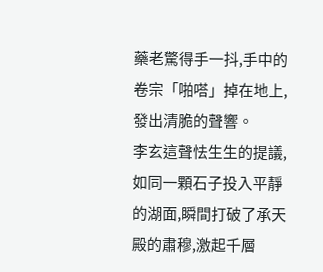藥老驚得手一抖,手中的卷宗「啪嗒」掉在地上,發出清脆的聲響。
李玄這聲怯生生的提議,如同一顆石子投入平靜的湖面,瞬間打破了承天殿的肅穆,激起千層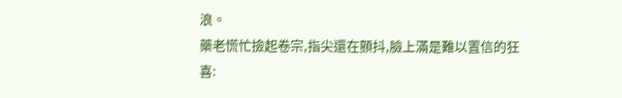浪。
藥老慌忙撿起卷宗,指尖還在顫抖,臉上滿是難以置信的狂喜: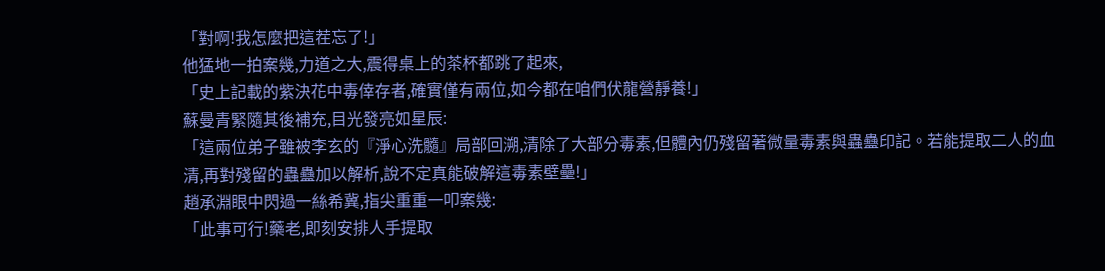「對啊!我怎麼把這茬忘了!」
他猛地一拍案幾,力道之大,震得桌上的茶杯都跳了起來,
「史上記載的紫決花中毒倖存者,確實僅有兩位,如今都在咱們伏龍營靜養!」
蘇曼青緊隨其後補充,目光發亮如星辰:
「這兩位弟子雖被李玄的『淨心洗髓』局部回溯,清除了大部分毒素,但體內仍殘留著微量毒素與蟲蠱印記。若能提取二人的血清,再對殘留的蟲蠱加以解析,說不定真能破解這毒素壁壘!」
趙承淵眼中閃過一絲希冀,指尖重重一叩案幾:
「此事可行!藥老,即刻安排人手提取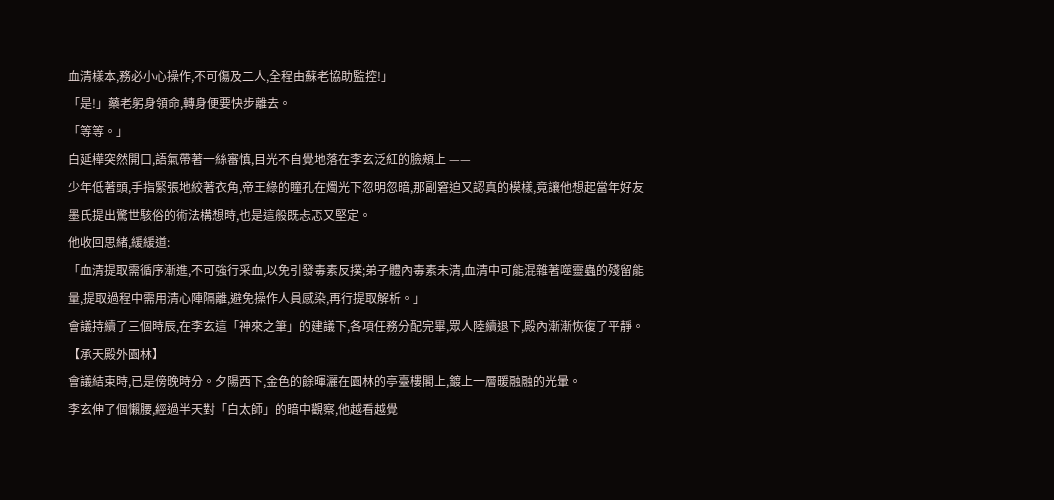血清樣本,務必小心操作,不可傷及二人,全程由蘇老協助監控!」
「是!」藥老躬身領命,轉身便要快步離去。
「等等。」
白延樺突然開口,語氣帶著一絲審慎,目光不自覺地落在李玄泛紅的臉頰上 ——
少年低著頭,手指緊張地絞著衣角,帝王綠的瞳孔在燭光下忽明忽暗,那副窘迫又認真的模樣,竟讓他想起當年好友墨氏提出驚世駭俗的術法構想時,也是這般既忐忑又堅定。
他收回思緒,緩緩道:
「血清提取需循序漸進,不可強行采血,以免引發毒素反撲;弟子體內毒素未清,血清中可能混雜著噬靈蟲的殘留能量,提取過程中需用清心陣隔離,避免操作人員感染,再行提取解析。」
會議持續了三個時辰,在李玄這「神來之筆」的建議下,各項任務分配完畢,眾人陸續退下,殿內漸漸恢復了平靜。
【承天殿外園林】
會議結束時,已是傍晚時分。夕陽西下,金色的餘暉灑在園林的亭臺樓閣上,鍍上一層暖融融的光暈。
李玄伸了個懶腰,經過半天對「白太師」的暗中觀察,他越看越覺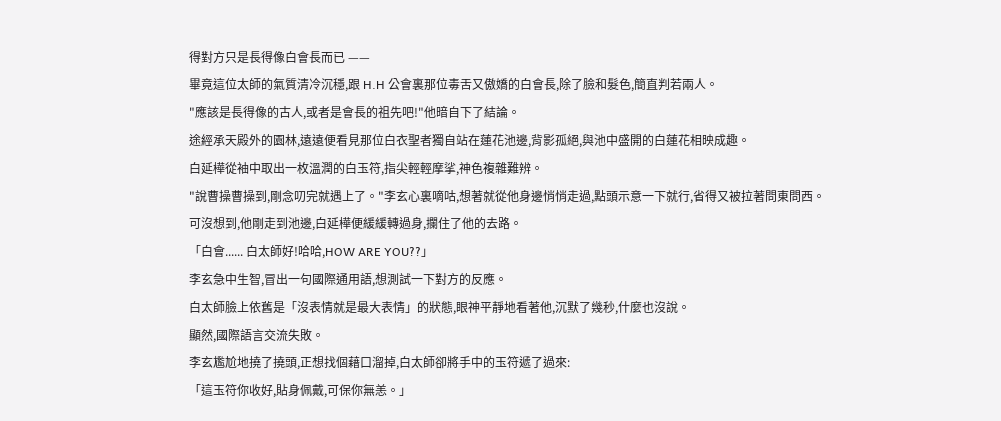得對方只是長得像白會長而已 ——
畢竟這位太師的氣質清冷沉穩,跟 H.H 公會裏那位毒舌又傲嬌的白會長,除了臉和髮色,簡直判若兩人。
"應該是長得像的古人,或者是會長的祖先吧!"他暗自下了結論。
途經承天殿外的園林,遠遠便看見那位白衣聖者獨自站在蓮花池邊,背影孤絕,與池中盛開的白蓮花相映成趣。
白延樺從袖中取出一枚溫潤的白玉符,指尖輕輕摩挲,神色複雜難辨。
"說曹操曹操到,剛念叨完就遇上了。"李玄心裏嘀咕,想著就從他身邊悄悄走過,點頭示意一下就行,省得又被拉著問東問西。
可沒想到,他剛走到池邊,白延樺便緩緩轉過身,攔住了他的去路。
「白會...... 白太師好!哈哈,HOW ARE YOU??」
李玄急中生智,冒出一句國際通用語,想測試一下對方的反應。
白太師臉上依舊是「沒表情就是最大表情」的狀態,眼神平靜地看著他,沉默了幾秒,什麼也沒說。
顯然,國際語言交流失敗。
李玄尷尬地撓了撓頭,正想找個藉口溜掉,白太師卻將手中的玉符遞了過來:
「這玉符你收好,貼身佩戴,可保你無恙。」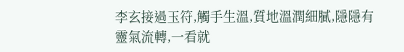李玄接過玉符,觸手生溫,質地溫潤細膩,隱隱有靈氣流轉,一看就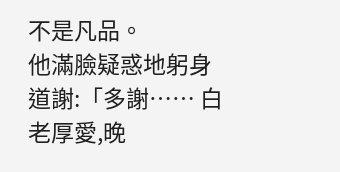不是凡品。
他滿臉疑惑地躬身道謝:「多謝…… 白老厚愛,晚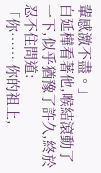輩感激不盡。」
白延樺看著他,喉結滾動了一下,似乎猶豫了許久,終於忍不住問道:
「你…… 你的祖上,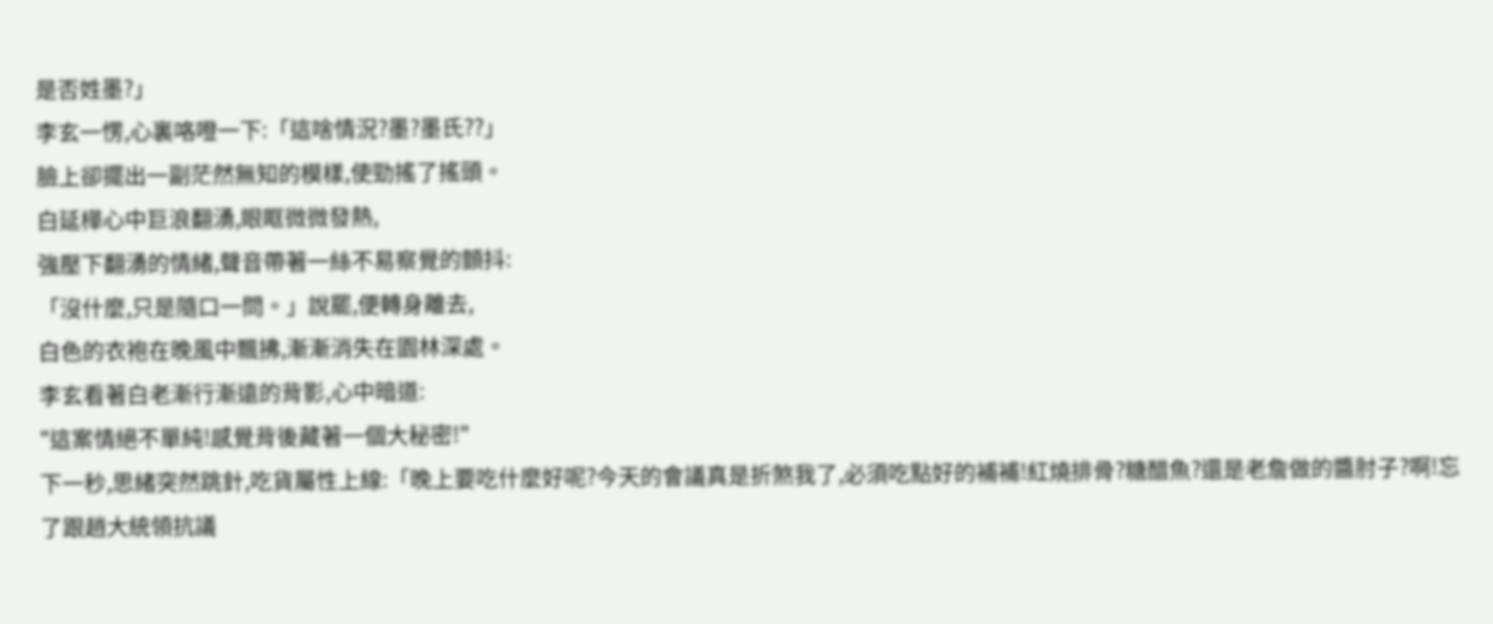是否姓墨?」
李玄一愣,心裏咯噔一下:「這啥情況?墨?墨氏??」
臉上卻擺出一副茫然無知的模樣,使勁搖了搖頭。
白延樺心中巨浪翻湧,眼眶微微發熱,
強壓下翻湧的情緒,聲音帶著一絲不易察覺的顫抖:
「沒什麼,只是隨口一問。」說罷,便轉身離去,
白色的衣袍在晚風中飄拂,漸漸消失在園林深處。
李玄看著白老漸行漸遠的背影,心中暗道:
"這案情絕不單純!感覺背後藏著一個大秘密!"
下一秒,思緒突然跳針,吃貨屬性上線:「晚上要吃什麼好呢?今天的會議真是折煞我了,必須吃點好的補補!紅燒排骨?糖醋魚?還是老詹做的醬肘子?啊!忘了跟趙大統領抗議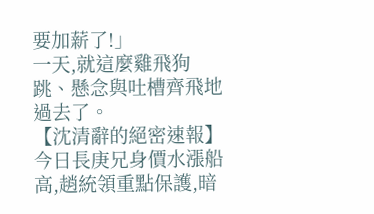要加薪了!」
一天,就這麼雞飛狗跳、懸念與吐槽齊飛地過去了。
【沈清辭的絕密速報】
今日長庚兄身價水漲船高,趙統領重點保護,暗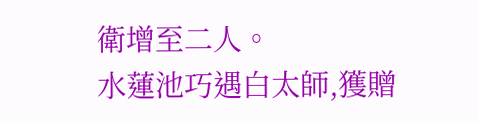衛增至二人。
水蓮池巧遇白太師,獲贈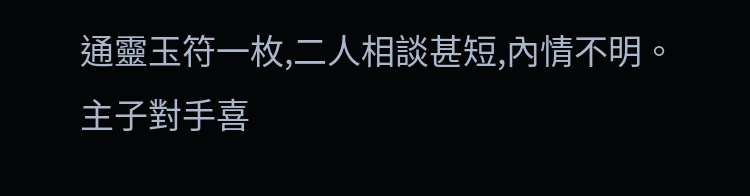通靈玉符一枚,二人相談甚短,內情不明。
主子對手喜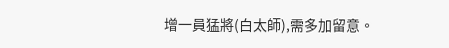增一員猛將(白太師),需多加留意。